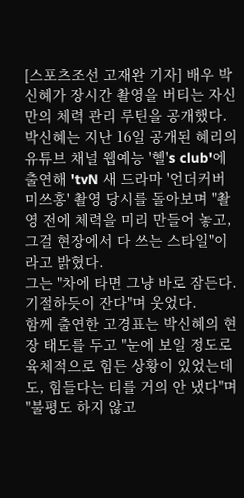[스포츠조선 고재완 기자] 배우 박신혜가 장시간 촬영을 버티는 자신만의 체력 관리 루틴을 공개했다.
박신혜는 지난 16일 공개된 혜리의 유튜브 채널 웹예능 '혤's club'에 출연해 'tvN 새 드라마 '언더커버 미쓰홍' 촬영 당시를 돌아보며 "촬영 전에 체력을 미리 만들어 놓고, 그걸 현장에서 다 쓰는 스타일"이라고 밝혔다.
그는 "차에 타면 그냥 바로 잠든다. 기절하듯이 잔다"며 웃었다.
함께 출연한 고경표는 박신혜의 현장 태도를 두고 "눈에 보일 정도로 육체적으로 힘든 상황이 있었는데도, 힘들다는 티를 거의 안 냈다"며 "불평도 하지 않고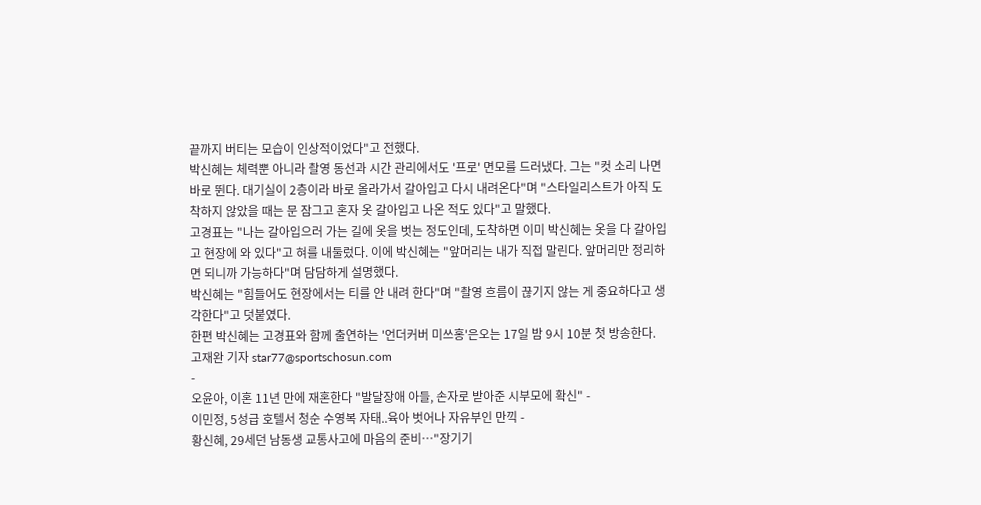끝까지 버티는 모습이 인상적이었다"고 전했다.
박신혜는 체력뿐 아니라 촬영 동선과 시간 관리에서도 '프로' 면모를 드러냈다. 그는 "컷 소리 나면 바로 뛴다. 대기실이 2층이라 바로 올라가서 갈아입고 다시 내려온다"며 "스타일리스트가 아직 도착하지 않았을 때는 문 잠그고 혼자 옷 갈아입고 나온 적도 있다"고 말했다.
고경표는 "나는 갈아입으러 가는 길에 옷을 벗는 정도인데, 도착하면 이미 박신혜는 옷을 다 갈아입고 현장에 와 있다"고 혀를 내둘렀다. 이에 박신혜는 "앞머리는 내가 직접 말린다. 앞머리만 정리하면 되니까 가능하다"며 담담하게 설명했다.
박신혜는 "힘들어도 현장에서는 티를 안 내려 한다"며 "촬영 흐름이 끊기지 않는 게 중요하다고 생각한다"고 덧붙였다.
한편 박신혜는 고경표와 함께 출연하는 '언더커버 미쓰홍'은오는 17일 밤 9시 10분 첫 방송한다.
고재완 기자 star77@sportschosun.com
-
오윤아, 이혼 11년 만에 재혼한다 "발달장애 아들, 손자로 받아준 시부모에 확신" -
이민정, 5성급 호텔서 청순 수영복 자태..육아 벗어나 자유부인 만끽 -
황신혜, 29세던 남동생 교통사고에 마음의 준비…"장기기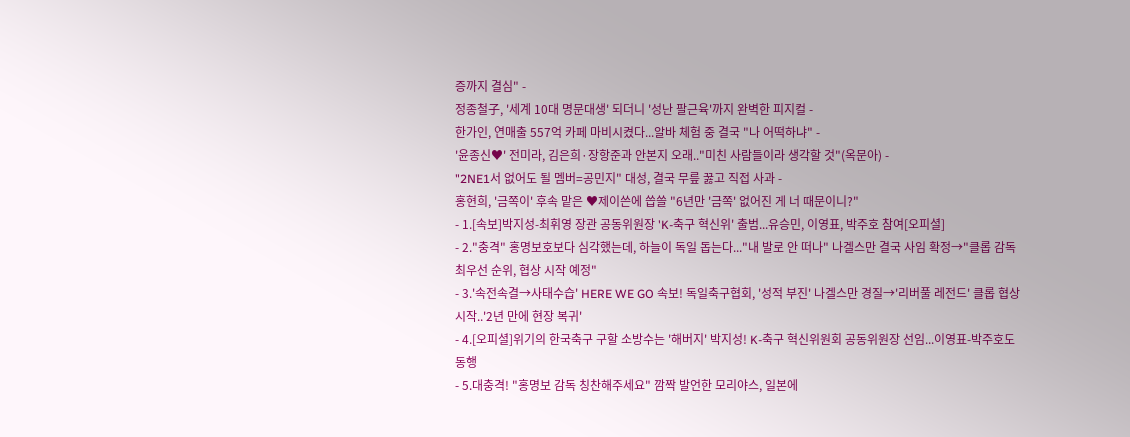증까지 결심" -
정종철子, '세계 10대 명문대생' 되더니 '성난 팔근육'까지 완벽한 피지컬 -
한가인, 연매출 557억 카페 마비시켰다...알바 체험 중 결국 "나 어떡하냐" -
'윤종신♥' 전미라, 김은희·장항준과 안본지 오래.."미친 사람들이라 생각할 것"(옥문아) -
"2NE1서 없어도 될 멤버=공민지" 대성, 결국 무릎 꿇고 직접 사과 -
홍현희, '금쪽이' 후속 맡은 ♥제이쓴에 씁쓸 "6년만 '금쪽' 없어진 게 너 때문이니?"
- 1.[속보]박지성-최휘영 장관 공동위원장 'K-축구 혁신위' 출범...유승민, 이영표, 박주호 참여[오피셜]
- 2."충격" 홍명보호보다 심각했는데, 하늘이 독일 돕는다..."내 발로 안 떠나" 나겔스만 결국 사임 확정→"클롭 감독 최우선 순위, 협상 시작 예정"
- 3.'속전속결→사태수습' HERE WE GO 속보! 독일축구협회, '성적 부진' 나겔스만 경질→'리버풀 레전드' 클롭 협상 시작..'2년 만에 현장 복귀'
- 4.[오피셜]위기의 한국축구 구할 소방수는 '해버지' 박지성! K-축구 혁신위원회 공동위원장 선임...이영표-박주호도 동행
- 5.대충격! "홍명보 감독 칭찬해주세요" 깜짝 발언한 모리야스, 일본에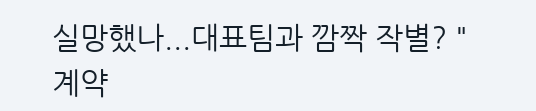실망했나...대표팀과 깜짝 작별? "계약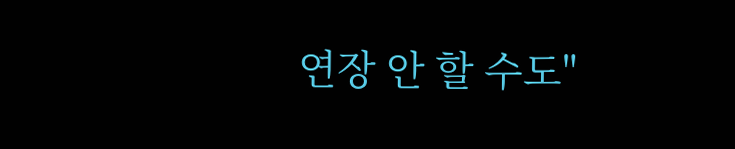연장 안 할 수도"